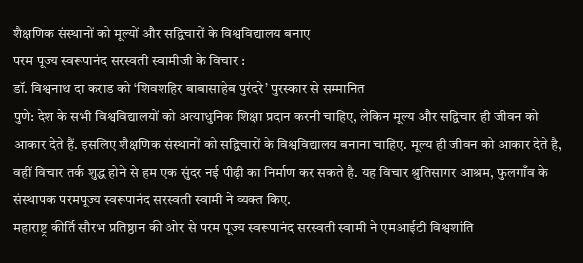शैक्षणिक संस्थानों को मूल्यों और सद्विचारों के विश्वविद्यालय बनाए
परम पूज्य स्वरूपानंद सरस्वती स्वामीजी के विचार :
डॉ. विश्वनाथ दा कराड को ‘शिवशहिर बाबासाहेब पुरंदरे’ पुरस्कार से सम्मानित
पुणे: देश के सभी विश्वविद्यालयों को अत्याधुनिक शिक्षा प्रदान करनी चाहिए, लेकिन मूल्य और सद्विचार ही जीवन को आकार देते हैं. इसलिए शैक्षणिक संस्थानों को सद्विचारों के विश्वविद्यालय बनाना चाहिए. मूल्य ही जीवन को आकार देते है, वहीं विचार तर्क शुद्ध होने से हम एक सुंदर नई पीढ़ी का निर्माण कर सकते है. यह विचार श्रुतिसागर आश्रम, फुलगाँव के संस्थापक परमपूज्य स्वरूपानंद सरस्वती स्वामी ने व्यक्त किए.
महाराष्ट्र कीर्ति सौरभ प्रतिष्ठान की ओर से परम पूज्य स्वरूपानंद सरस्वती स्वामी ने एमआईटी विश्वशांति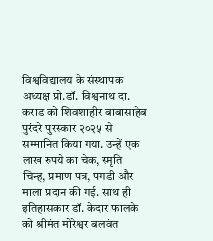विश्वविद्यालय के संस्थापक अध्यक्ष प्रो.डॉ. विश्वनाथ दा. कराड को शिवशाहीर बाबासाहेब पुरंदरे पुरस्कार २०२५ से सम्मानित किया गया. उन्हें एक लाख रुपये का चेक, स्मृति चिन्ह, प्रमाण पत्र, पगडी और माला प्रदान की गई. साथ ही इतिहासकार डॉ. केदार फालके को श्रीमंत मोरेश्वर बलवंत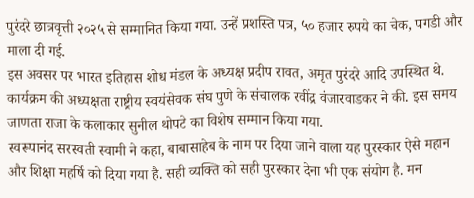पुरंदरे छात्रवृत्ती २०२५ से सम्मानित किया गया. उन्हें प्रशस्ति पत्र, ५० हजार रुपये का चेक, पगडी और माला दी गई.
इस अवसर पर भारत इतिहास शोध मंडल के अध्यक्ष प्रदीप रावत, अमृत पुरंदरे आदि उपस्थित थे. कार्यक्रम की अध्यक्षता राष्ट्रीय स्वयंसेवक संघ पुणे के संचालक रवींद्र वंजारवाडकर ने की. इस समय जाणता राजा के कलाकार सुनील थोपटे का विशेष सम्मान किया गया.
स्वरूपानंद सरस्वती स्वामी ने कहा, बाबासाहेब के नाम पर दिया जाने वाला यह पुरस्कार ऐसे महान और शिक्षा महर्षि को दिया गया है. सही व्यक्ति को सही पुरस्कार देना भी एक संयोग है. मन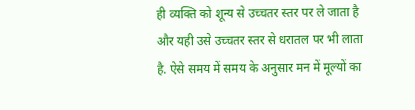ही व्यक्ति को शून्य से उच्चतर स्तर पर ले जाता है और यही उसे उच्चतर स्तर से धरातल पर भी लाता है. ऐसे समय में समय के अनुसार मन में मूल्यों का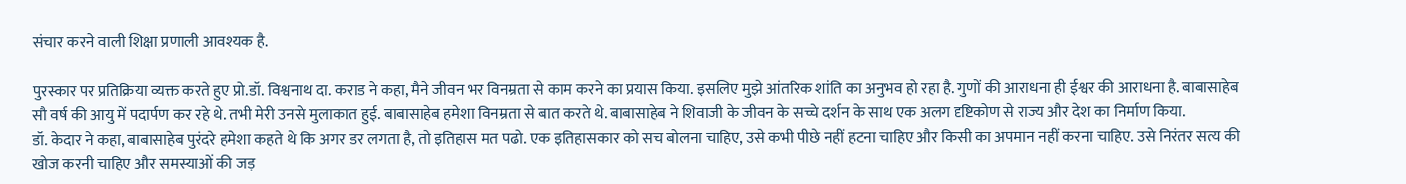संचार करने वाली शिक्षा प्रणाली आवश्यक है.

पुरस्कार पर प्रतिक्रिया व्यक्त करते हुए प्रो.डॉ. विश्वनाथ दा. कराड ने कहा, मैने जीवन भर विनम्रता से काम करने का प्रयास किया. इसलिए मुझे आंतरिक शांति का अनुभव हो रहा है. गुणों की आराधना ही ईश्वर की आराधना है. बाबासाहेब सौ वर्ष की आयु में पदार्पण कर रहे थे. तभी मेरी उनसे मुलाकात हुई. बाबासाहेब हमेशा विनम्रता से बात करते थे. बाबासाहेब ने शिवाजी के जीवन के सच्चे दर्शन के साथ एक अलग दृष्टिकोण से राज्य और देश का निर्माण किया.
डॉ. केदार ने कहा, बाबासाहेब पुरंदरे हमेशा कहते थे कि अगर डर लगता है, तो इतिहास मत पढो. एक इतिहासकार को सच बोलना चाहिए, उसे कभी पीछे नहीं हटना चाहिए और किसी का अपमान नहीं करना चाहिए. उसे निरंतर सत्य की खोज करनी चाहिए और समस्याओं की जड़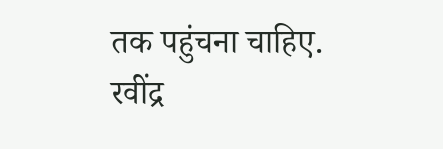तक पहुंचना चाहिए.
रवींद्र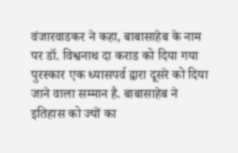वंजारवाडकर ने कहा, बाबासाहेब के नाम पर डॉ. विश्वनाथ दा कराड को दिया गया पुरस्कार एक ध्यासपर्व द्वारा दूसरे को दिया जाने वाला सम्मान है. बाबासाहेब ने इतिहास को ज्यों का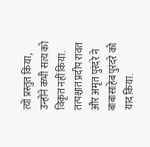त्यों प्रस्तुत किया, उन्होंने कभी सत्य को विकृत नहीं किया.
तत्पश्चात प्रदीप रावत और अमृत पुरंदरे ने बाबासाहेब पुरंदरे को याद किया.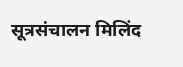सूत्रसंचालन मिलिंद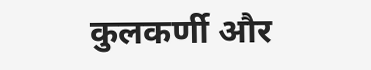कुलकर्णी और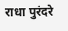राधा पुरंदरे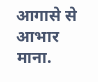आगासे से आभार माना.